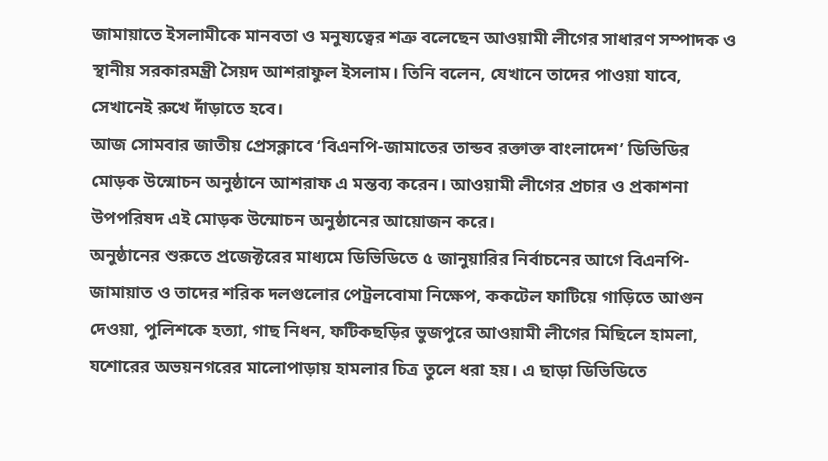জামায়াতে ইসলামীকে মানবতা ও মনুষ্যত্বের শত্রু বলেছেন আওয়ামী লীগের সাধারণ সম্পাদক ও স্থানীয় সরকারমন্ত্রী সৈয়দ আশরাফুল ইসলাম। তিনি বলেন, যেখানে তাদের পাওয়া যাবে, সেখানেই রুখে দাঁড়াতে হবে।
আজ সোমবার জাতীয় প্রেসক্লাবে ‘বিএনপি-জামাতের তান্ডব রক্তাক্ত বাংলাদেশ’ ডিভিডির মোড়ক উন্মোচন অনুষ্ঠানে আশরাফ এ মন্তব্য করেন। আওয়ামী লীগের প্রচার ও প্রকাশনা উপপরিষদ এই মোড়ক উন্মোচন অনুষ্ঠানের আয়োজন করে।
অনুষ্ঠানের শুরুতে প্রজেক্টরের মাধ্যমে ডিভিডিতে ৫ জানুয়ারির নির্বাচনের আগে বিএনপি-জামায়াত ও তাদের শরিক দলগুলোর পেট্রলবোমা নিক্ষেপ, ককটেল ফাটিয়ে গাড়িতে আগুন দেওয়া, পুলিশকে হত্যা, গাছ নিধন, ফটিকছড়ির ভুজপুরে আওয়ামী লীগের মিছিলে হামলা, যশোরের অভয়নগরের মালোপাড়ায় হামলার চিত্র তুলে ধরা হয়। এ ছাড়া ডিভিডিতে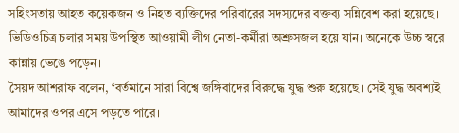সহিংসতায় আহত কয়েকজন ও নিহত ব্যক্তিদের পরিবারের সদস্যদের বক্তব্য সন্নিবেশ করা হয়েছে। ভিডিওচিত্র চলার সময় উপস্থিত আওয়ামী লীগ নেতা-কর্মীরা অশ্রুসজল হয়ে যান। অনেকে উচ্চ স্বরে কান্নায় ভেঙে পড়েন।
সৈয়দ আশরাফ বলেন, ‘বর্তমানে সারা বিশ্বে জঙ্গিবাদের বিরুদ্ধে যুদ্ধ শুরু হয়েছে। সেই যুদ্ধ অবশ্যই আমাদের ওপর এসে পড়তে পারে।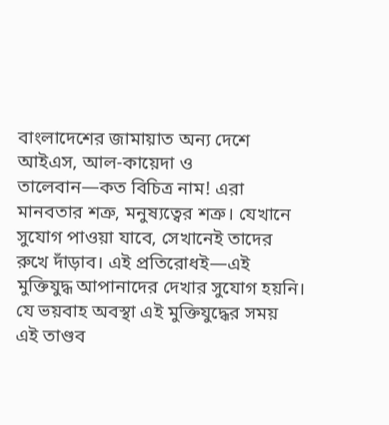বাংলাদেশের জামায়াত অন্য দেশে আইএস, আল-কায়েদা ও তালেবান—কত বিচিত্র নাম! এরা মানবতার শত্রু, মনুষ্যত্বের শত্রু। যেখানে সুযোগ পাওয়া যাবে, সেখানেই তাদের রুখে দাঁড়াব। এই প্রতিরোধই—এই মুক্তিযুদ্ধ আপানাদের দেখার সুযোগ হয়নি। যে ভয়বাহ অবস্থা এই মুক্তিযুদ্ধের সময় এই তাণ্ডব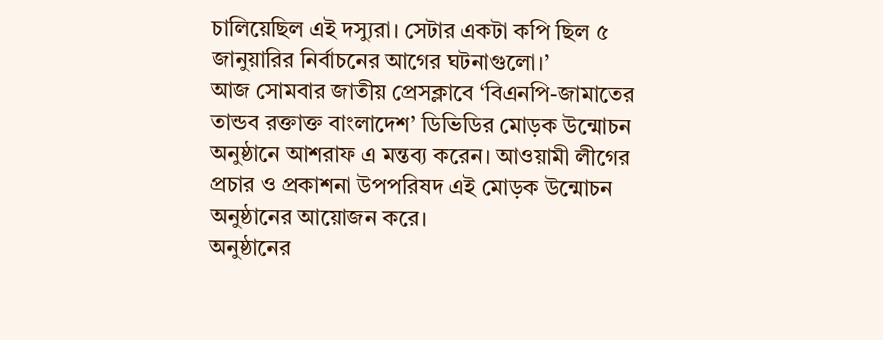চালিয়েছিল এই দস্যুরা। সেটার একটা কপি ছিল ৫ জানুয়ারির নির্বাচনের আগের ঘটনাগুলো।’
আজ সোমবার জাতীয় প্রেসক্লাবে ‘বিএনপি-জামাতের তান্ডব রক্তাক্ত বাংলাদেশ’ ডিভিডির মোড়ক উন্মোচন অনুষ্ঠানে আশরাফ এ মন্তব্য করেন। আওয়ামী লীগের প্রচার ও প্রকাশনা উপপরিষদ এই মোড়ক উন্মোচন অনুষ্ঠানের আয়োজন করে।
অনুষ্ঠানের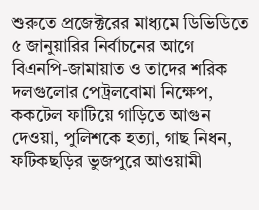শুরুতে প্রজেক্টরের মাধ্যমে ডিভিডিতে ৫ জানুয়ারির নির্বাচনের আগে বিএনপি-জামায়াত ও তাদের শরিক দলগুলোর পেট্রলবোমা নিক্ষেপ, ককটেল ফাটিয়ে গাড়িতে আগুন দেওয়া, পুলিশকে হত্যা, গাছ নিধন, ফটিকছড়ির ভুজপুরে আওয়ামী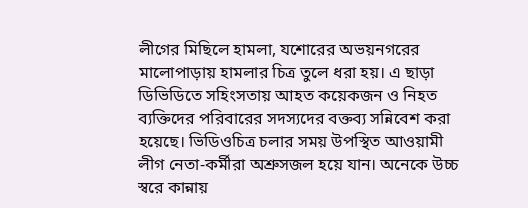লীগের মিছিলে হামলা, যশোরের অভয়নগরের মালোপাড়ায় হামলার চিত্র তুলে ধরা হয়। এ ছাড়া ডিভিডিতে সহিংসতায় আহত কয়েকজন ও নিহত ব্যক্তিদের পরিবারের সদস্যদের বক্তব্য সন্নিবেশ করা হয়েছে। ভিডিওচিত্র চলার সময় উপস্থিত আওয়ামী লীগ নেতা-কর্মীরা অশ্রুসজল হয়ে যান। অনেকে উচ্চ স্বরে কান্নায়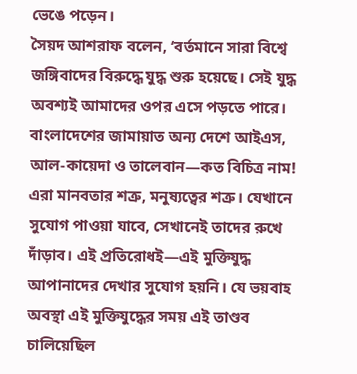ভেঙে পড়েন।
সৈয়দ আশরাফ বলেন, ‘বর্তমানে সারা বিশ্বে জঙ্গিবাদের বিরুদ্ধে যুদ্ধ শুরু হয়েছে। সেই যুদ্ধ অবশ্যই আমাদের ওপর এসে পড়তে পারে। বাংলাদেশের জামায়াত অন্য দেশে আইএস, আল-কায়েদা ও তালেবান—কত বিচিত্র নাম! এরা মানবতার শত্রু, মনুষ্যত্বের শত্রু। যেখানে সুযোগ পাওয়া যাবে, সেখানেই তাদের রুখে দাঁড়াব। এই প্রতিরোধই—এই মুক্তিযুদ্ধ আপানাদের দেখার সুযোগ হয়নি। যে ভয়বাহ অবস্থা এই মুক্তিযুদ্ধের সময় এই তাণ্ডব চালিয়েছিল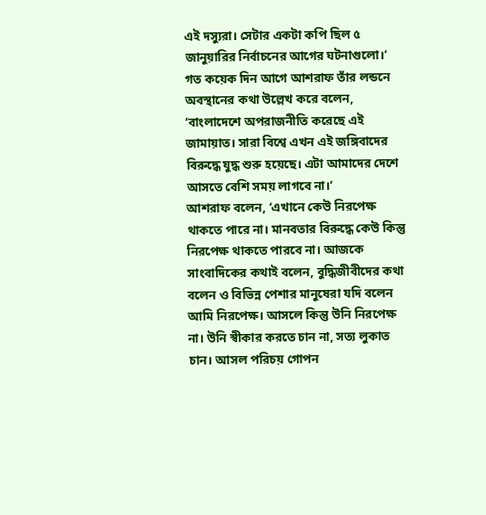এই দস্যুরা। সেটার একটা কপি ছিল ৫ জানুয়ারির নির্বাচনের আগের ঘটনাগুলো।’
গত কয়েক দিন আগে আশরাফ তাঁর লন্ডনে অবস্থানের কথা উল্লেখ করে বলেন, ‘বাংলাদেশে অপরাজনীতি করেছে এই জামায়াত। সারা বিশ্বে এখন এই জঙ্গিবাদের বিরুদ্ধে যুদ্ধ শুরু হয়েছে। এটা আমাদের দেশে আসতে বেশি সময় লাগবে না।’
আশরাফ বলেন, ‘এখানে কেউ নিরপেক্ষ থাকতে পারে না। মানবতার বিরুদ্ধে কেউ কিন্তু নিরপেক্ষ থাকতে পারবে না। আজকে সাংবাদিকের কথাই বলেন, বুদ্ধিজীবীদের কথা বলেন ও বিভিন্ন পেশার মানুষেরা যদি বলেন আমি নিরপেক্ষ। আসলে কিন্তু উনি নিরপেক্ষ না। উনি স্বীকার করতে চান না, সত্য লুকাত চান। আসল পরিচয় গোপন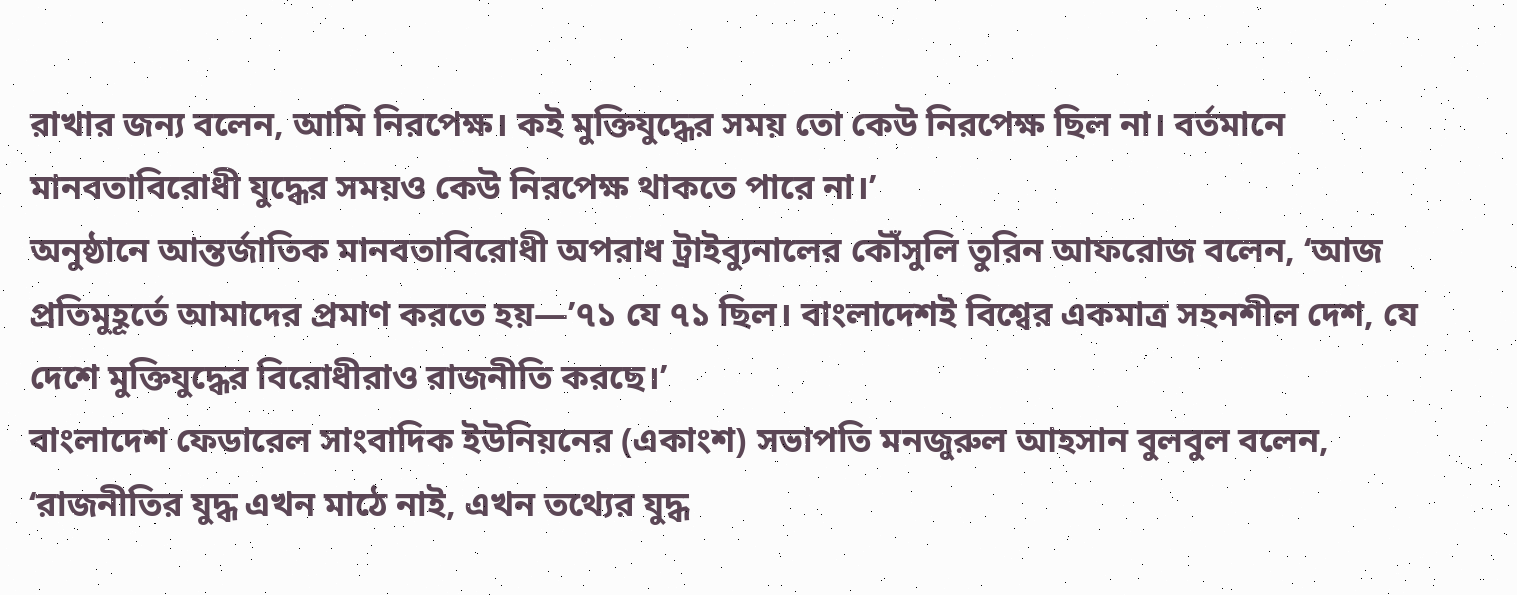রাখার জন্য বলেন, আমি নিরপেক্ষ। কই মুক্তিযুদ্ধের সময় তো কেউ নিরপেক্ষ ছিল না। বর্তমানে মানবতাবিরোধী যুদ্ধের সময়ও কেউ নিরপেক্ষ থাকতে পারে না।’
অনুষ্ঠানে আন্তর্জাতিক মানবতাবিরোধী অপরাধ ট্রাইব্যুনালের কৌঁসুলি তুরিন আফরোজ বলেন, ‘আজ প্রতিমুহূর্তে আমাদের প্রমাণ করতে হয়—’৭১ যে ৭১ ছিল। বাংলাদেশই বিশ্বের একমাত্র সহনশীল দেশ, যে দেশে মুক্তিযুদ্ধের বিরোধীরাও রাজনীতি করছে।’
বাংলাদেশ ফেডারেল সাংবাদিক ইউনিয়নের (একাংশ) সভাপতি মনজুরুল আহসান বুলবুল বলেন, ‘রাজনীতির যুদ্ধ এখন মাঠে নাই, এখন তথ্যের যুদ্ধ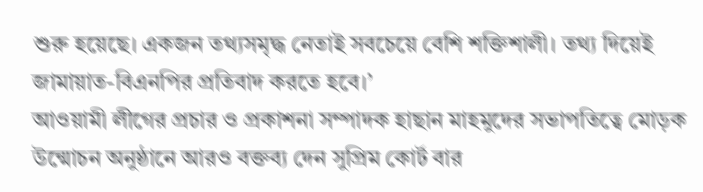শুরু হয়েছে। একজন তথ্যসমৃদ্ধ নেতাই সবচেয়ে বেশি শক্তিশালী। তথ্য দিয়েই জামায়াত-বিএনপির প্রতিবাদ করতে হবে।’
আওয়ামী লীগের প্রচার ও প্রকাশনা সম্পাদক হাছান মাহমুদের সভাপতিত্বে মোড়ক উন্মোচন অনুষ্ঠানে আরও বক্তব্য দেন সুপ্রিম কোর্ট বার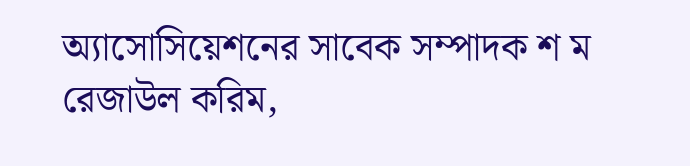অ্যাসোসিয়েশনের সাবেক সম্পাদক শ ম রেজাউল করিম,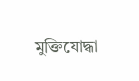মুক্তিযোদ্ধা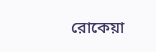রোকেয়া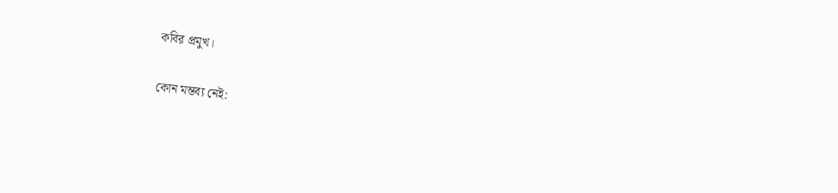কবির প্রমুখ।

কোন মন্তব্য নেই: